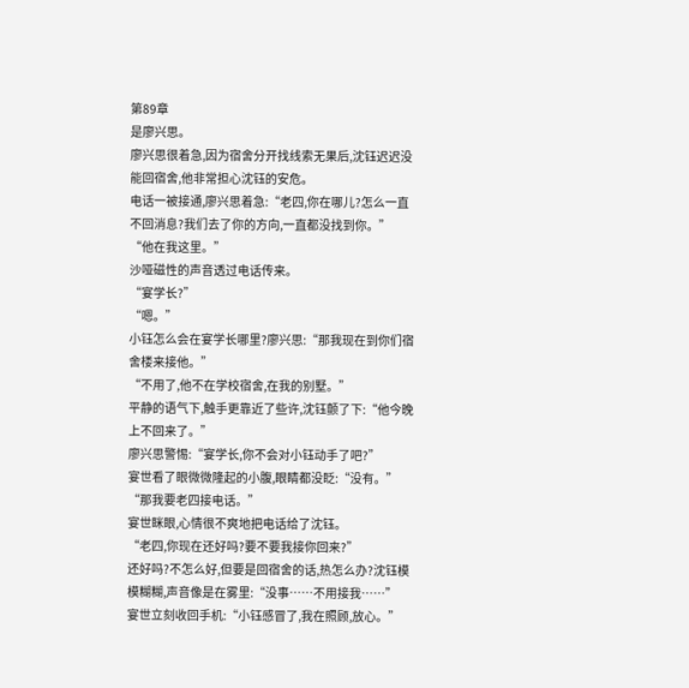第89章
是廖兴思。
廖兴思很着急,因为宿舍分开找线索无果后,沈钰迟迟没能回宿舍,他非常担心沈钰的安危。
电话一被接通,廖兴思着急:“老四,你在哪儿?怎么一直不回消息?我们去了你的方向,一直都没找到你。”
“他在我这里。”
沙哑磁性的声音透过电话传来。
“宴学长?”
“嗯。”
小钰怎么会在宴学长哪里?廖兴思:“那我现在到你们宿舍楼来接他。”
“不用了,他不在学校宿舍,在我的别墅。”
平静的语气下,触手更靠近了些许,沈钰颤了下:“他今晚上不回来了。”
廖兴思警惕:“宴学长,你不会对小钰动手了吧?”
宴世看了眼微微隆起的小腹,眼睛都没眨:“没有。”
“那我要老四接电话。”
宴世眯眼,心情很不爽地把电话给了沈钰。
“老四,你现在还好吗?要不要我接你回来?”
还好吗?不怎么好,但要是回宿舍的话,热怎么办?沈钰模模糊糊,声音像是在雾里:“没事……不用接我……”
宴世立刻收回手机:“小钰感冒了,我在照顾,放心。”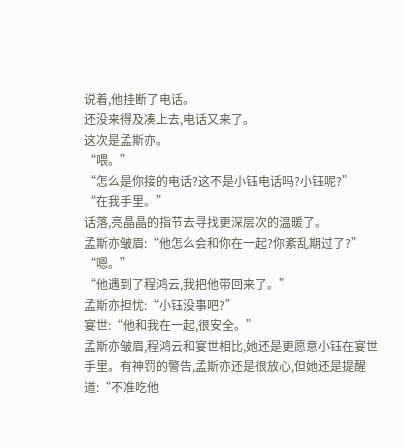说着,他挂断了电话。
还没来得及凑上去,电话又来了。
这次是孟斯亦。
“喂。”
“怎么是你接的电话?这不是小钰电话吗?小钰呢?”
“在我手里。”
话落,亮晶晶的指节去寻找更深层次的温暖了。
孟斯亦皱眉:“他怎么会和你在一起?你紊乱期过了?”
“嗯。”
“他遇到了程鸿云,我把他带回来了。”
孟斯亦担忧:“小钰没事吧?”
宴世:“他和我在一起,很安全。”
孟斯亦皱眉,程鸿云和宴世相比,她还是更愿意小钰在宴世手里。有神罚的警告,孟斯亦还是很放心,但她还是提醒道:“不准吃他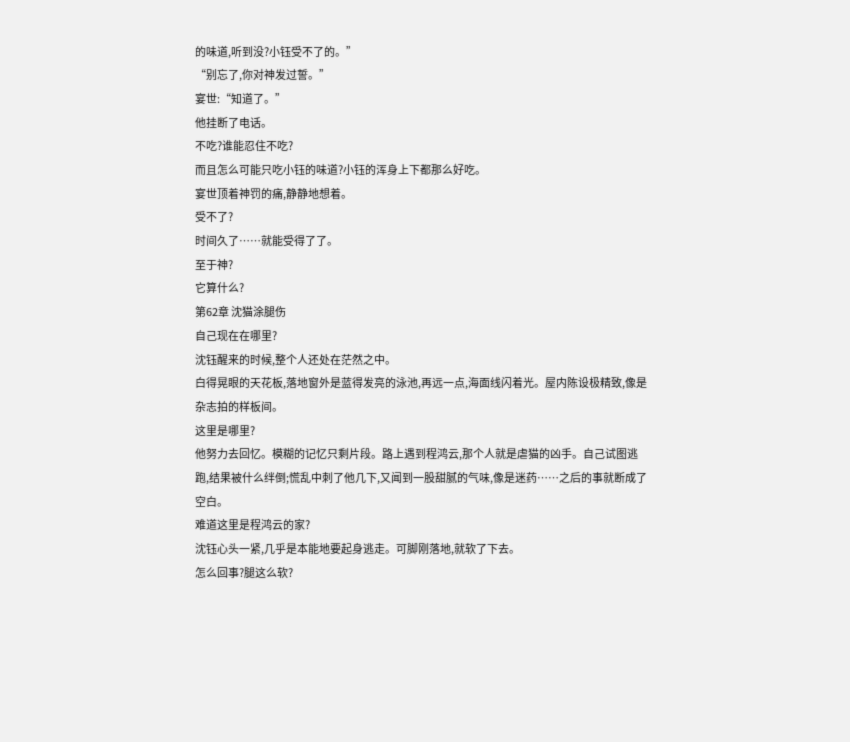的味道,听到没?小钰受不了的。”
“别忘了,你对神发过誓。”
宴世:“知道了。”
他挂断了电话。
不吃?谁能忍住不吃?
而且怎么可能只吃小钰的味道?小钰的浑身上下都那么好吃。
宴世顶着神罚的痛,静静地想着。
受不了?
时间久了……就能受得了了。
至于神?
它算什么?
第62章 沈猫涂腿伤
自己现在在哪里?
沈钰醒来的时候,整个人还处在茫然之中。
白得晃眼的天花板,落地窗外是蓝得发亮的泳池,再远一点,海面线闪着光。屋内陈设极精致,像是杂志拍的样板间。
这里是哪里?
他努力去回忆。模糊的记忆只剩片段。路上遇到程鸿云,那个人就是虐猫的凶手。自己试图逃跑,结果被什么绊倒;慌乱中刺了他几下,又闻到一股甜腻的气味,像是迷药……之后的事就断成了空白。
难道这里是程鸿云的家?
沈钰心头一紧,几乎是本能地要起身逃走。可脚刚落地,就软了下去。
怎么回事?腿这么软?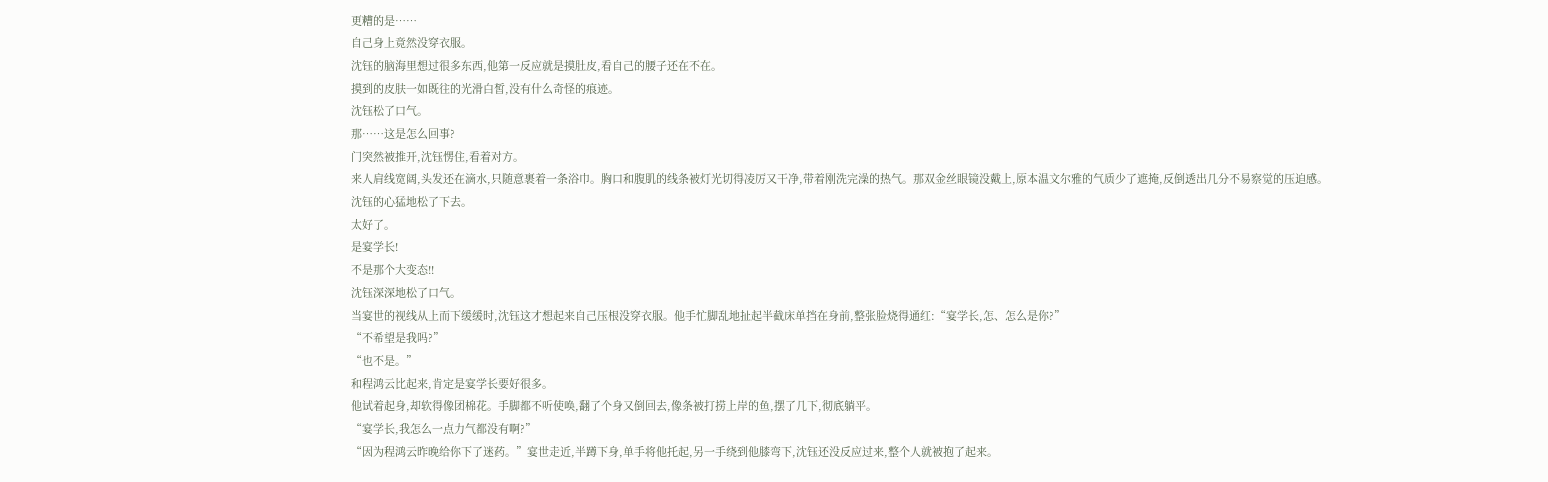更糟的是……
自己身上竟然没穿衣服。
沈钰的脑海里想过很多东西,他第一反应就是摸肚皮,看自己的腰子还在不在。
摸到的皮肤一如既往的光滑白皙,没有什么奇怪的痕迹。
沈钰松了口气。
那……这是怎么回事?
门突然被推开,沈钰愣住,看着对方。
来人肩线宽阔,头发还在滴水,只随意裹着一条浴巾。胸口和腹肌的线条被灯光切得凌厉又干净,带着刚洗完澡的热气。那双金丝眼镜没戴上,原本温文尔雅的气质少了遮掩,反倒透出几分不易察觉的压迫感。
沈钰的心猛地松了下去。
太好了。
是宴学长!
不是那个大变态!!
沈钰深深地松了口气。
当宴世的视线从上而下缓缓时,沈钰这才想起来自己压根没穿衣服。他手忙脚乱地扯起半截床单挡在身前,整张脸烧得通红:“宴学长,怎、怎么是你?”
“不希望是我吗?”
“也不是。”
和程鸿云比起来,肯定是宴学长要好很多。
他试着起身,却软得像团棉花。手脚都不听使唤,翻了个身又倒回去,像条被打捞上岸的鱼,摆了几下,彻底躺平。
“宴学长,我怎么一点力气都没有啊?”
“因为程鸿云昨晚给你下了迷药。”宴世走近,半蹲下身,单手将他托起,另一手绕到他膝弯下,沈钰还没反应过来,整个人就被抱了起来。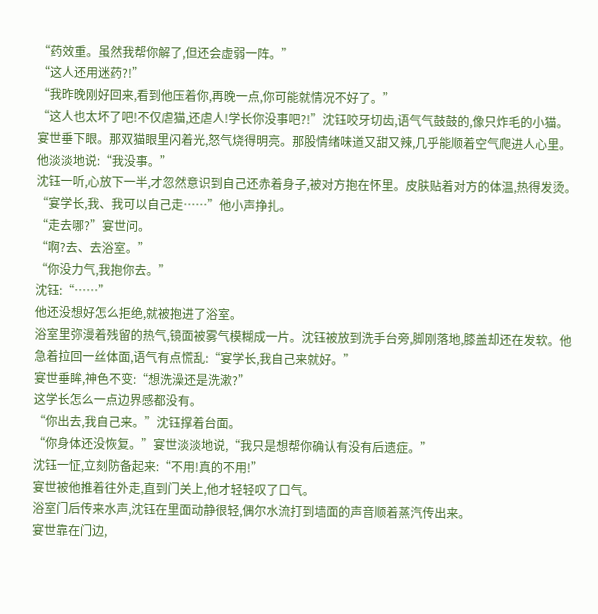“药效重。虽然我帮你解了,但还会虚弱一阵。”
“这人还用迷药?!”
“我昨晚刚好回来,看到他压着你,再晚一点,你可能就情况不好了。”
“这人也太坏了吧!不仅虐猫,还虐人!学长你没事吧?!”沈钰咬牙切齿,语气气鼓鼓的,像只炸毛的小猫。
宴世垂下眼。那双猫眼里闪着光,怒气烧得明亮。那股情绪味道又甜又辣,几乎能顺着空气爬进人心里。
他淡淡地说:“我没事。”
沈钰一听,心放下一半,才忽然意识到自己还赤着身子,被对方抱在怀里。皮肤贴着对方的体温,热得发烫。
“宴学长,我、我可以自己走……”他小声挣扎。
“走去哪?”宴世问。
“啊?去、去浴室。”
“你没力气,我抱你去。”
沈钰:“……”
他还没想好怎么拒绝,就被抱进了浴室。
浴室里弥漫着残留的热气,镜面被雾气模糊成一片。沈钰被放到洗手台旁,脚刚落地,膝盖却还在发软。他急着拉回一丝体面,语气有点慌乱:“宴学长,我自己来就好。”
宴世垂眸,神色不变:“想洗澡还是洗漱?”
这学长怎么一点边界感都没有。
“你出去,我自己来。”沈钰撑着台面。
“你身体还没恢复。”宴世淡淡地说,“我只是想帮你确认有没有后遗症。”
沈钰一怔,立刻防备起来:“不用!真的不用!”
宴世被他推着往外走,直到门关上,他才轻轻叹了口气。
浴室门后传来水声,沈钰在里面动静很轻,偶尔水流打到墙面的声音顺着蒸汽传出来。
宴世靠在门边,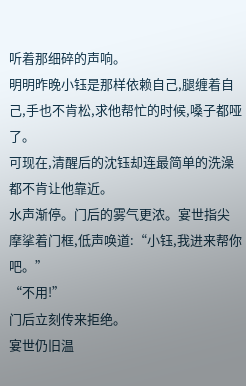听着那细碎的声响。
明明昨晚小钰是那样依赖自己,腿缠着自己,手也不肯松,求他帮忙的时候,嗓子都哑了。
可现在,清醒后的沈钰却连最简单的洗澡都不肯让他靠近。
水声渐停。门后的雾气更浓。宴世指尖摩挲着门框,低声唤道:“小钰,我进来帮你吧。”
“不用!”
门后立刻传来拒绝。
宴世仍旧温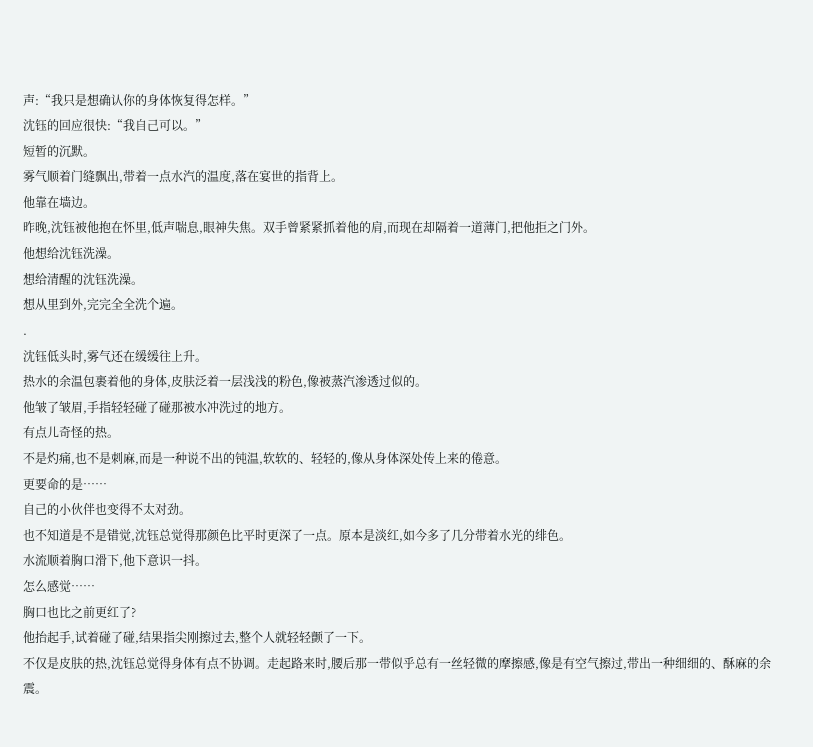声:“我只是想确认你的身体恢复得怎样。”
沈钰的回应很快:“我自己可以。”
短暂的沉默。
雾气顺着门缝飘出,带着一点水汽的温度,落在宴世的指背上。
他靠在墙边。
昨晚,沈钰被他抱在怀里,低声喘息,眼神失焦。双手曾紧紧抓着他的肩,而现在却隔着一道薄门,把他拒之门外。
他想给沈钰洗澡。
想给清醒的沈钰洗澡。
想从里到外,完完全全洗个遍。
.
沈钰低头时,雾气还在缓缓往上升。
热水的余温包裹着他的身体,皮肤泛着一层浅浅的粉色,像被蒸汽渗透过似的。
他皱了皱眉,手指轻轻碰了碰那被水冲洗过的地方。
有点儿奇怪的热。
不是灼痛,也不是刺麻,而是一种说不出的钝温,软软的、轻轻的,像从身体深处传上来的倦意。
更要命的是……
自己的小伙伴也变得不太对劲。
也不知道是不是错觉,沈钰总觉得那颜色比平时更深了一点。原本是淡红,如今多了几分带着水光的绯色。
水流顺着胸口滑下,他下意识一抖。
怎么感觉……
胸口也比之前更红了?
他抬起手,试着碰了碰,结果指尖刚擦过去,整个人就轻轻颤了一下。
不仅是皮肤的热,沈钰总觉得身体有点不协调。走起路来时,腰后那一带似乎总有一丝轻微的摩擦感,像是有空气擦过,带出一种细细的、酥麻的余震。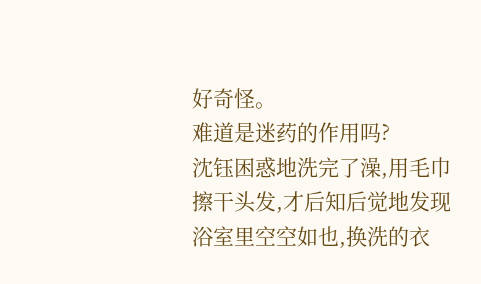好奇怪。
难道是迷药的作用吗?
沈钰困惑地洗完了澡,用毛巾擦干头发,才后知后觉地发现浴室里空空如也,换洗的衣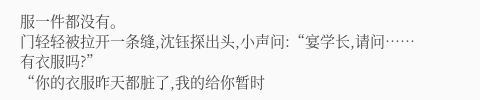服一件都没有。
门轻轻被拉开一条缝,沈钰探出头,小声问:“宴学长,请问……有衣服吗?”
“你的衣服昨天都脏了,我的给你暂时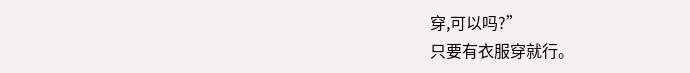穿,可以吗?”
只要有衣服穿就行。